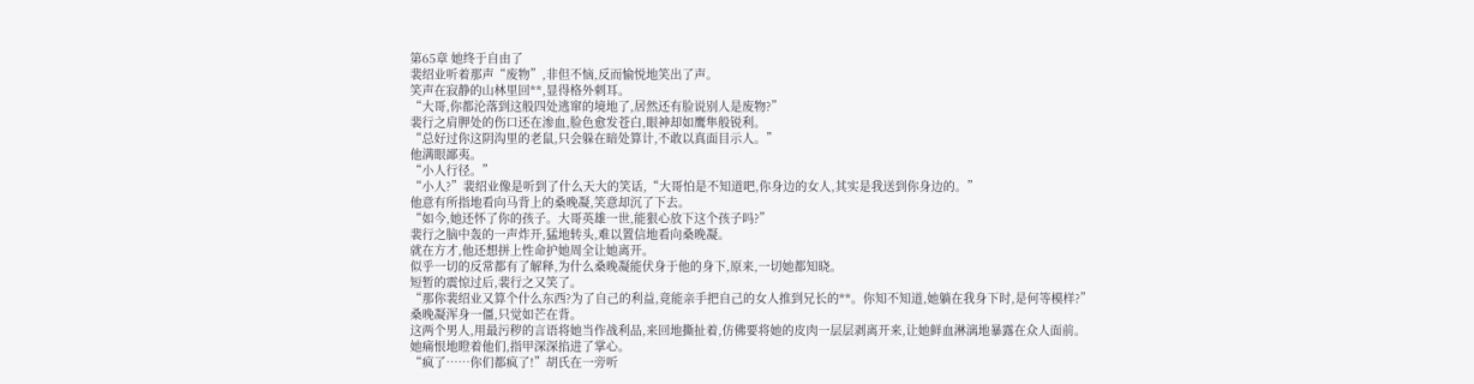第65章 她终于自由了
裴绍业听着那声“废物”,非但不恼,反而愉悦地笑出了声。
笑声在寂静的山林里回**,显得格外刺耳。
“大哥,你都沦落到这般四处逃窜的境地了,居然还有脸说别人是废物?”
裴行之肩胛处的伤口还在渗血,脸色愈发苍白,眼神却如鹰隼般锐利。
“总好过你这阴沟里的老鼠,只会躲在暗处算计,不敢以真面目示人。”
他满眼鄙夷。
“小人行径。”
“小人?”裴绍业像是听到了什么天大的笑话,“大哥怕是不知道吧,你身边的女人,其实是我送到你身边的。”
他意有所指地看向马背上的桑晚凝,笑意却沉了下去。
“如今,她还怀了你的孩子。大哥英雄一世,能狠心放下这个孩子吗?”
裴行之脑中轰的一声炸开,猛地转头,难以置信地看向桑晚凝。
就在方才,他还想拼上性命护她周全让她离开。
似乎一切的反常都有了解释,为什么桑晚凝能伏身于他的身下,原来,一切她都知晓。
短暂的震惊过后,裴行之又笑了。
“那你裴绍业又算个什么东西?为了自己的利益,竟能亲手把自己的女人推到兄长的**。你知不知道,她躺在我身下时,是何等模样?”
桑晚凝浑身一僵,只觉如芒在背。
这两个男人,用最污秽的言语将她当作战利品,来回地撕扯着,仿佛要将她的皮肉一层层剥离开来,让她鲜血淋漓地暴露在众人面前。
她痛恨地瞪着他们,指甲深深掐进了掌心。
“疯了……你们都疯了!”胡氏在一旁听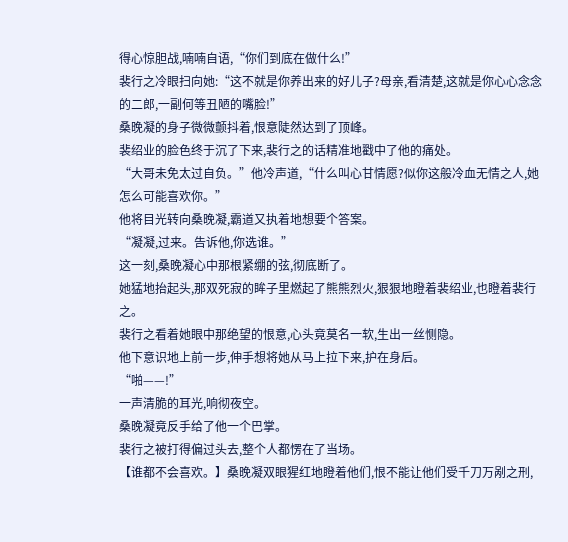得心惊胆战,喃喃自语,“你们到底在做什么!”
裴行之冷眼扫向她:“这不就是你养出来的好儿子?母亲,看清楚,这就是你心心念念的二郎,一副何等丑陋的嘴脸!”
桑晚凝的身子微微颤抖着,恨意陡然达到了顶峰。
裴绍业的脸色终于沉了下来,裴行之的话精准地戳中了他的痛处。
“大哥未免太过自负。”他冷声道,“什么叫心甘情愿?似你这般冷血无情之人,她怎么可能喜欢你。”
他将目光转向桑晚凝,霸道又执着地想要个答案。
“凝凝,过来。告诉他,你选谁。”
这一刻,桑晚凝心中那根紧绷的弦,彻底断了。
她猛地抬起头,那双死寂的眸子里燃起了熊熊烈火,狠狠地瞪着裴绍业,也瞪着裴行之。
裴行之看着她眼中那绝望的恨意,心头竟莫名一软,生出一丝恻隐。
他下意识地上前一步,伸手想将她从马上拉下来,护在身后。
“啪——!”
一声清脆的耳光,响彻夜空。
桑晚凝竟反手给了他一个巴掌。
裴行之被打得偏过头去,整个人都愣在了当场。
【谁都不会喜欢。】桑晚凝双眼猩红地瞪着他们,恨不能让他们受千刀万剐之刑,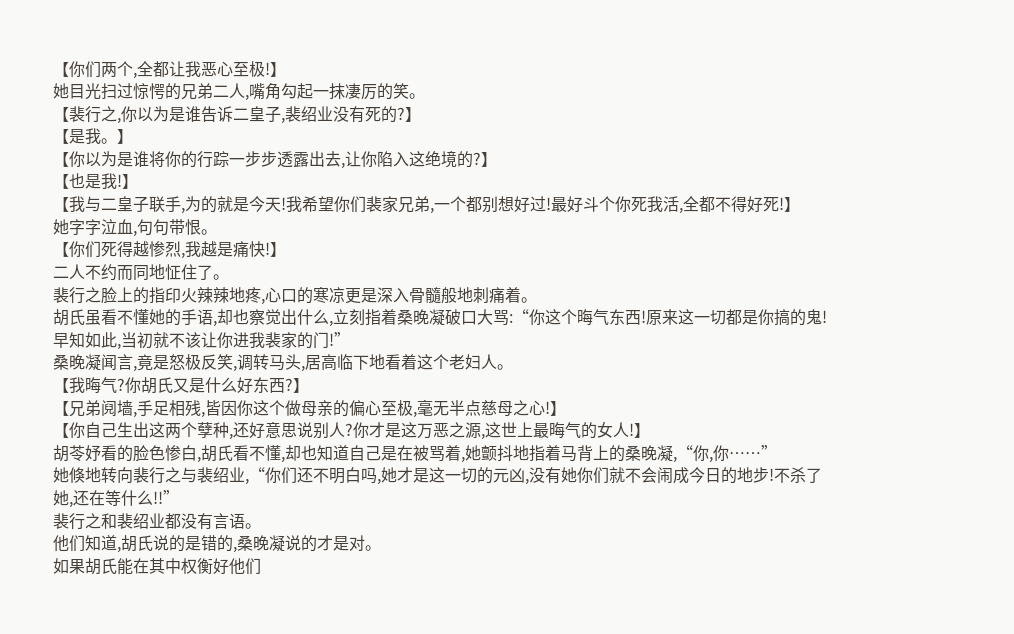【你们两个,全都让我恶心至极!】
她目光扫过惊愕的兄弟二人,嘴角勾起一抹凄厉的笑。
【裴行之,你以为是谁告诉二皇子,裴绍业没有死的?】
【是我。】
【你以为是谁将你的行踪一步步透露出去,让你陷入这绝境的?】
【也是我!】
【我与二皇子联手,为的就是今天!我希望你们裴家兄弟,一个都别想好过!最好斗个你死我活,全都不得好死!】
她字字泣血,句句带恨。
【你们死得越惨烈,我越是痛快!】
二人不约而同地怔住了。
裴行之脸上的指印火辣辣地疼,心口的寒凉更是深入骨髓般地刺痛着。
胡氏虽看不懂她的手语,却也察觉出什么,立刻指着桑晚凝破口大骂:“你这个晦气东西!原来这一切都是你搞的鬼!早知如此,当初就不该让你进我裴家的门!”
桑晚凝闻言,竟是怒极反笑,调转马头,居高临下地看着这个老妇人。
【我晦气?你胡氏又是什么好东西?】
【兄弟阋墙,手足相残,皆因你这个做母亲的偏心至极,毫无半点慈母之心!】
【你自己生出这两个孽种,还好意思说别人?你才是这万恶之源,这世上最晦气的女人!】
胡苓妤看的脸色惨白,胡氏看不懂,却也知道自己是在被骂着,她颤抖地指着马背上的桑晚凝,“你,你……”
她倏地转向裴行之与裴绍业,“你们还不明白吗,她才是这一切的元凶,没有她你们就不会闹成今日的地步!不杀了她,还在等什么!!”
裴行之和裴绍业都没有言语。
他们知道,胡氏说的是错的,桑晚凝说的才是对。
如果胡氏能在其中权衡好他们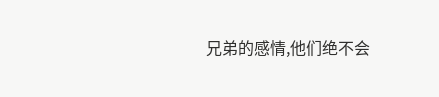兄弟的感情,他们绝不会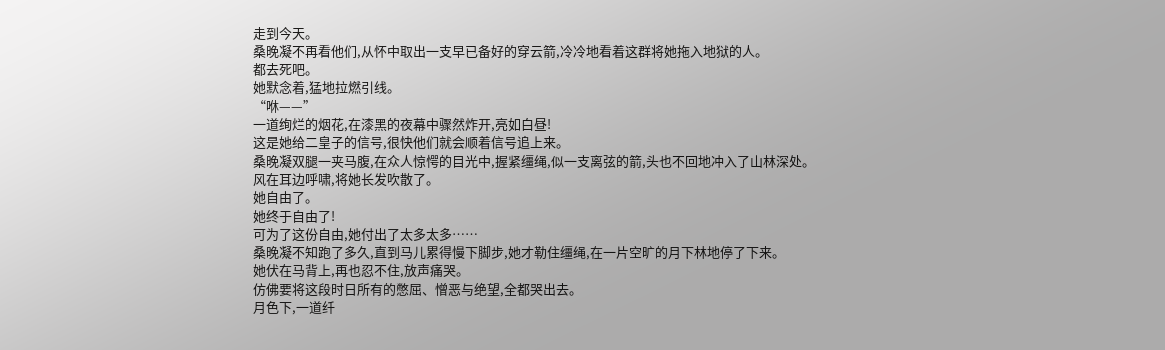走到今天。
桑晚凝不再看他们,从怀中取出一支早已备好的穿云箭,冷冷地看着这群将她拖入地狱的人。
都去死吧。
她默念着,猛地拉燃引线。
“咻——”
一道绚烂的烟花,在漆黑的夜幕中骤然炸开,亮如白昼!
这是她给二皇子的信号,很快他们就会顺着信号追上来。
桑晚凝双腿一夹马腹,在众人惊愕的目光中,握紧缰绳,似一支离弦的箭,头也不回地冲入了山林深处。
风在耳边呼啸,将她长发吹散了。
她自由了。
她终于自由了!
可为了这份自由,她付出了太多太多……
桑晚凝不知跑了多久,直到马儿累得慢下脚步,她才勒住缰绳,在一片空旷的月下林地停了下来。
她伏在马背上,再也忍不住,放声痛哭。
仿佛要将这段时日所有的憋屈、憎恶与绝望,全都哭出去。
月色下,一道纤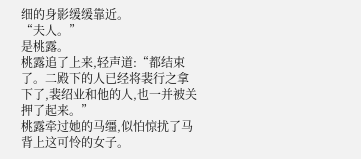细的身影缓缓靠近。
“夫人。”
是桃露。
桃露追了上来,轻声道:“都结束了。二殿下的人已经将裴行之拿下了,裴绍业和他的人,也一并被关押了起来。”
桃露牵过她的马缰,似怕惊扰了马背上这可怜的女子。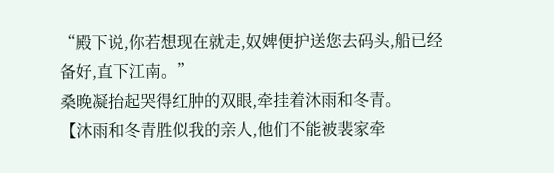“殿下说,你若想现在就走,奴婢便护送您去码头,船已经备好,直下江南。”
桑晚凝抬起哭得红肿的双眼,牵挂着沐雨和冬青。
【沐雨和冬青胜似我的亲人,他们不能被裴家牵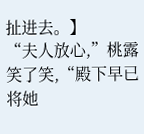扯进去。】
“夫人放心,”桃露笑了笑,“殿下早已将她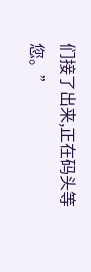们接了出来,正在码头等您。”